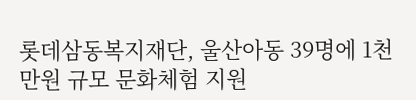롯데삼동복지재단, 울산아동 39명에 1천만원 규모 문화체험 지원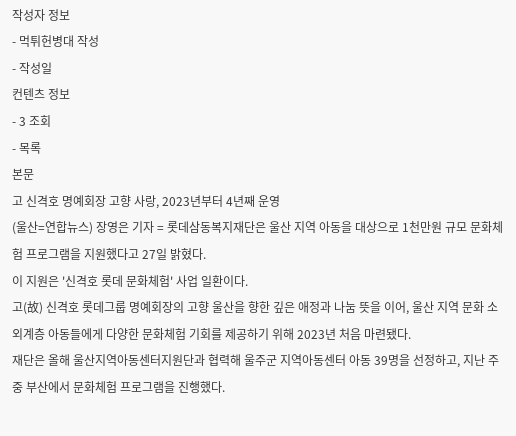작성자 정보
- 먹튀헌병대 작성
- 작성일
컨텐츠 정보
- 3 조회
- 목록
본문
고 신격호 명예회장 고향 사랑, 2023년부터 4년째 운영
(울산=연합뉴스) 장영은 기자 = 롯데삼동복지재단은 울산 지역 아동을 대상으로 1천만원 규모 문화체험 프로그램을 지원했다고 27일 밝혔다.
이 지원은 '신격호 롯데 문화체험' 사업 일환이다.
고(故) 신격호 롯데그룹 명예회장의 고향 울산을 향한 깊은 애정과 나눔 뜻을 이어, 울산 지역 문화 소외계층 아동들에게 다양한 문화체험 기회를 제공하기 위해 2023년 처음 마련됐다.
재단은 올해 울산지역아동센터지원단과 협력해 울주군 지역아동센터 아동 39명을 선정하고, 지난 주중 부산에서 문화체험 프로그램을 진행했다.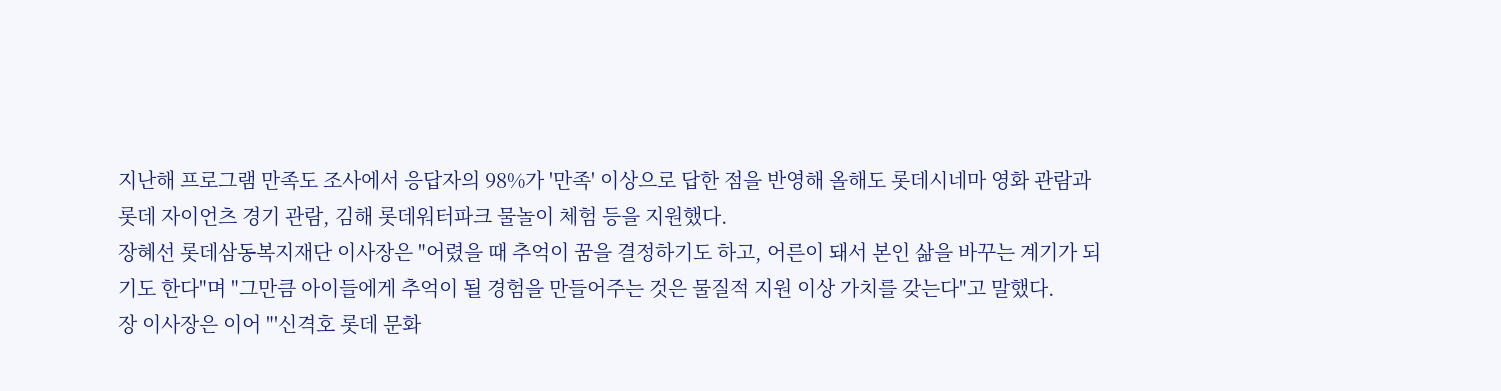지난해 프로그램 만족도 조사에서 응답자의 98%가 '만족' 이상으로 답한 점을 반영해 올해도 롯데시네마 영화 관람과 롯데 자이언츠 경기 관람, 김해 롯데워터파크 물놀이 체험 등을 지원했다.
장혜선 롯데삼동복지재단 이사장은 "어렸을 때 추억이 꿈을 결정하기도 하고, 어른이 돼서 본인 삶을 바꾸는 계기가 되기도 한다"며 "그만큼 아이들에게 추억이 될 경험을 만들어주는 것은 물질적 지원 이상 가치를 갖는다"고 말했다.
장 이사장은 이어 "'신격호 롯데 문화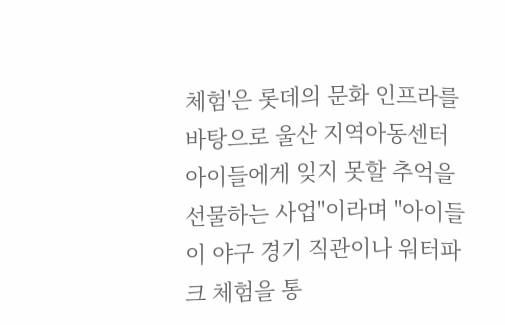체험'은 롯데의 문화 인프라를 바탕으로 울산 지역아동센터 아이들에게 잊지 못할 추억을 선물하는 사업"이라며 "아이들이 야구 경기 직관이나 워터파크 체험을 통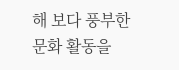해 보다 풍부한 문화 활동을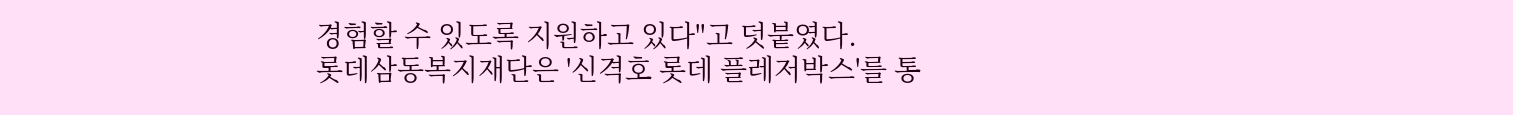경험할 수 있도록 지원하고 있다"고 덧붙였다.
롯데삼동복지재단은 '신격호 롯데 플레저박스'를 통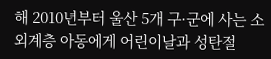해 2010년부터 울산 5개 구·군에 사는 소외계층 아동에게 어린이날과 성탄절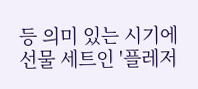등 의미 있는 시기에 선물 세트인 '플레저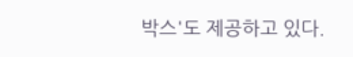박스'도 제공하고 있다.